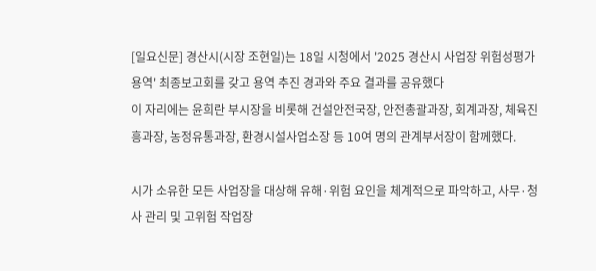[일요신문] 경산시(시장 조현일)는 18일 시청에서 '2025 경산시 사업장 위험성평가 용역' 최종보고회를 갖고 용역 추진 경과와 주요 결과를 공유했다
이 자리에는 윤희란 부시장을 비롯해 건설안전국장, 안전총괄과장, 회계과장, 체육진흥과장, 농정유통과장, 환경시설사업소장 등 10여 명의 관계부서장이 함께했다.

시가 소유한 모든 사업장을 대상해 유해·위험 요인을 체계적으로 파악하고, 사무·청사 관리 및 고위험 작업장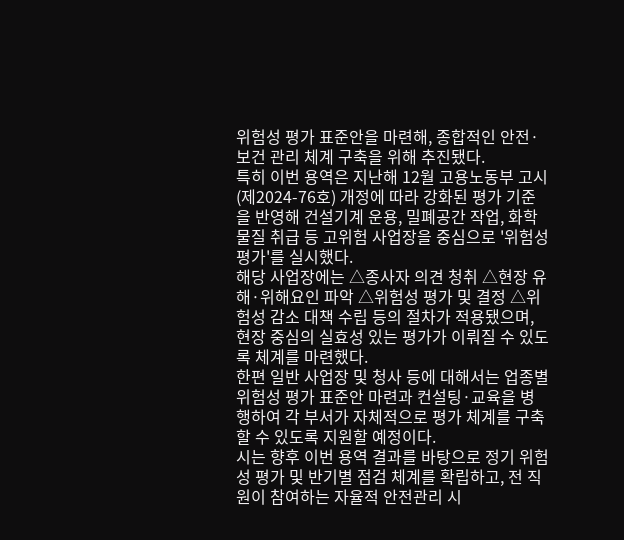위험성 평가 표준안을 마련해, 종합적인 안전·보건 관리 체계 구축을 위해 추진됐다.
특히 이번 용역은 지난해 12월 고용노동부 고시(제2024-76호) 개정에 따라 강화된 평가 기준을 반영해 건설기계 운용, 밀폐공간 작업, 화학물질 취급 등 고위험 사업장을 중심으로 '위험성평가'를 실시했다.
해당 사업장에는 △종사자 의견 청취 △현장 유해·위해요인 파악 △위험성 평가 및 결정 △위험성 감소 대책 수립 등의 절차가 적용됐으며, 현장 중심의 실효성 있는 평가가 이뤄질 수 있도록 체계를 마련했다.
한편 일반 사업장 및 청사 등에 대해서는 업종별 위험성 평가 표준안 마련과 컨설팅·교육을 병행하여 각 부서가 자체적으로 평가 체계를 구축할 수 있도록 지원할 예정이다.
시는 향후 이번 용역 결과를 바탕으로 정기 위험성 평가 및 반기별 점검 체계를 확립하고, 전 직원이 참여하는 자율적 안전관리 시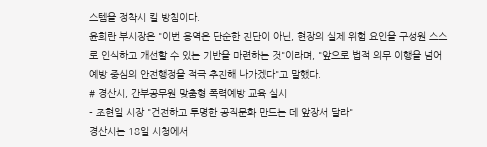스템을 정착시 킬 방침이다.
윤희란 부시장은 "이번 용역은 단순한 진단이 아닌, 현장의 실제 위험 요인을 구성원 스스로 인식하고 개선할 수 있는 기반을 마련하는 것"이라며, "앞으로 법적 의무 이행을 넘어 예방 중심의 안전행정을 적극 추진해 나가겠다"고 말했다.
# 경산시, 간부공무원 맞춤형 폭력예방 교육 실시
- 조현일 시장 "건전하고 투명한 공직문화 만드는 데 앞장서 달라"
경산시는 18일 시청에서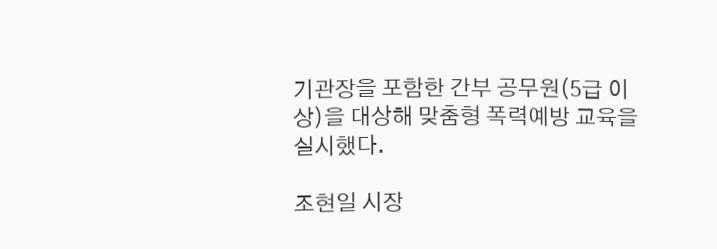기관장을 포함한 간부 공무원(5급 이상)을 대상해 맞춤형 폭력예방 교육을 실시했다.

조현일 시장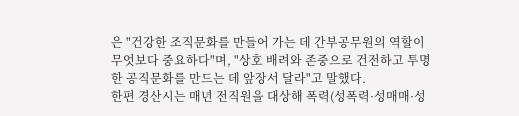은 "건강한 조직문화를 만들어 가는 데 간부공무원의 역할이 무엇보다 중요하다"며, "상호 배려와 존중으로 건전하고 투명한 공직문화를 만드는 데 앞장서 달라"고 말했다.
한편 경산시는 매년 전직원을 대상해 폭력(성폭력·성매매·성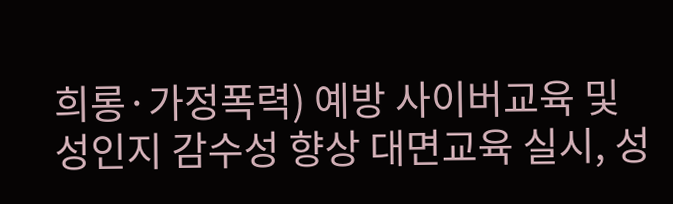희롱·가정폭력) 예방 사이버교육 및 성인지 감수성 향상 대면교육 실시, 성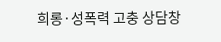희롱·성폭력 고충 상담창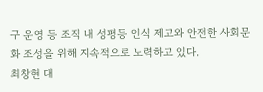구 운영 등 조직 내 성평등 인식 제고와 안전한 사회문화 조성을 위해 지속적으로 노력하고 있다.
최창현 대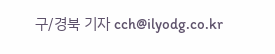구/경북 기자 cch@ilyodg.co.kr